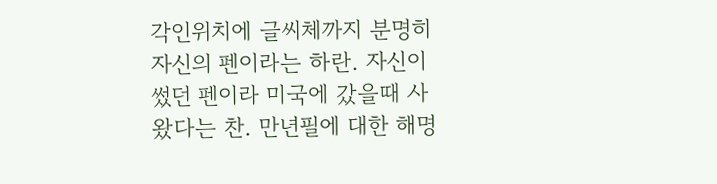각인위치에 글씨체까지 분명히 자신의 펜이라는 하란. 자신이 썼던 펜이라 미국에 갔을때 사 왔다는 찬. 만년필에 대한 해명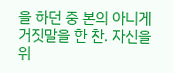을 하던 중 본의 아니게 거짓말을 한 찬. 자신을 위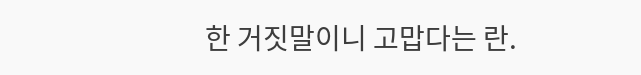한 거짓말이니 고맙다는 란.